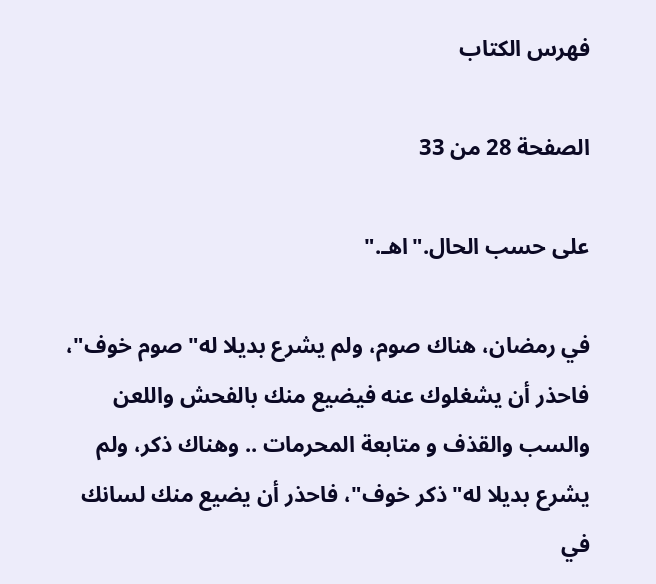فهرس الكتاب

الصفحة 28 من 33

على حسب الحال."اهـ."

في رمضان، هناك صوم، ولم يشرع بديلا له"صوم خوف"، فاحذر أن يشغلوك عنه فيضيع منك بالفحش واللعن والسب والقذف و متابعة المحرمات .. وهناك ذكر، ولم يشرع بديلا له"ذكر خوف"، فاحذر أن يضيع منك لسانك في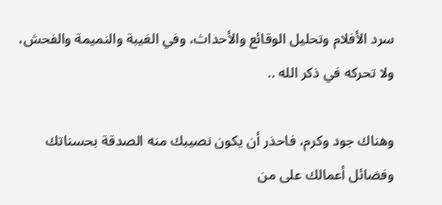سرد الأفلام وتحليل الوقائع والأحداث، وفي الغيبة والنميمة والفحش، ولا تحركه في ذكر الله ..

وهناك جود وكرم، فاحذر أن يكون نصيبك منه الصدقة بحسناتك وفضائل أعمالك على من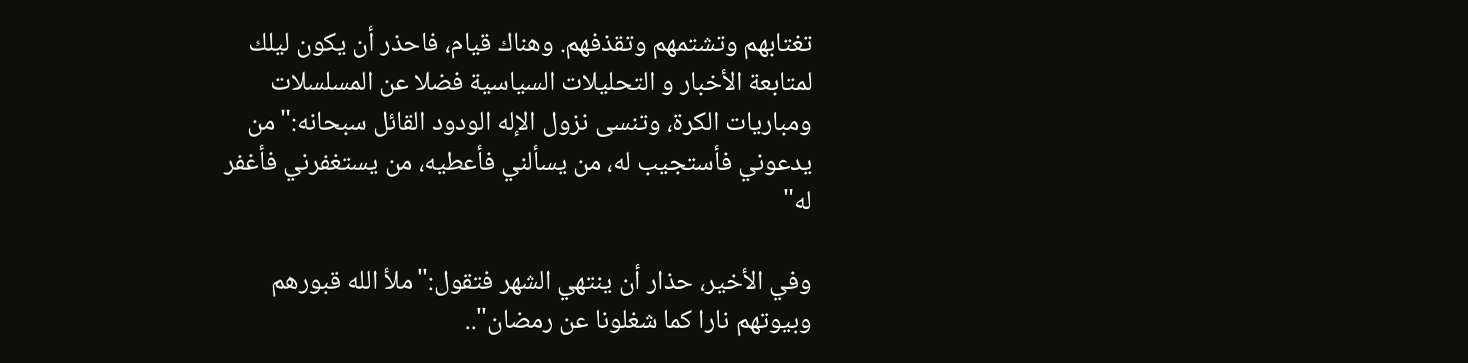تغتابهم وتشتمهم وتقذفهم. وهناك قيام، فاحذر أن يكون ليلك لمتابعة الأخبار و التحليلات السياسية فضلا عن المسلسلات ومباريات الكرة، وتنسى نزول الإله الودود القائل سبحانه:"من يدعوني فأستجيب له، من يسألني فأعطيه، من يستغفرني فأغفر له"

وفي الأخير، حذار أن ينتهي الشهر فتقول:"ملأ الله قبورهم وبيوتهم نارا كما شغلونا عن رمضان"..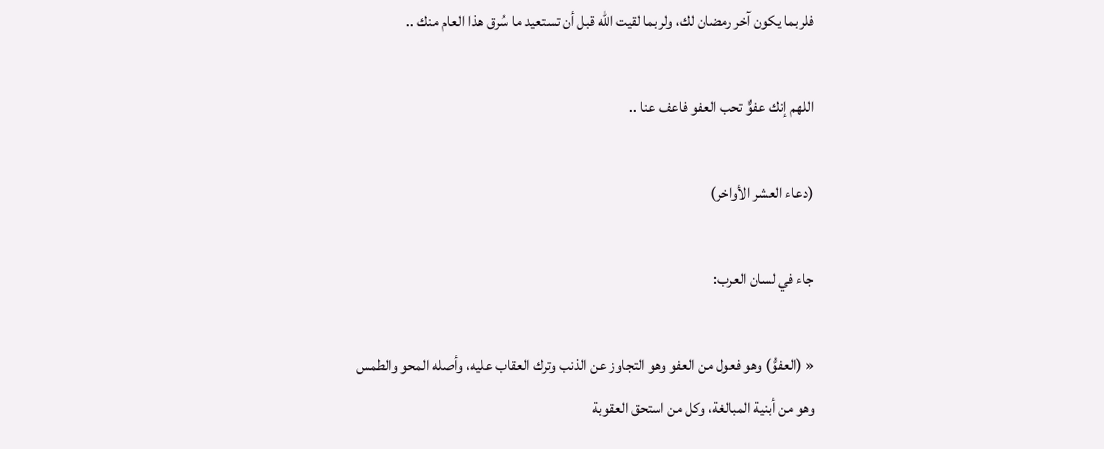فلربما يكون آخر رمضان لك، ولربما لقيت الله قبل أن تستعيد ما سُرق هذا العام منك ..

اللهم إنك عفوٌّ تحب العفو فاعف عنا ..

(دعاء العشر الأواخر)

جاء في لسان العرب:

« (العفوُّ) وهو فعول من العفو وهو التجاوز عن الذنب وترك العقاب عليه، وأصله المحو والطمس وهو من أبنية المبالغة، وكل من استحق العقوبة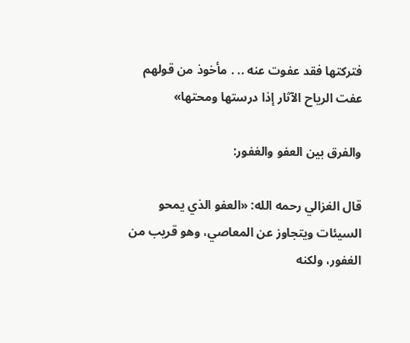فتركتها فقد عفوت عنه .. . مأخوذ من قولهم عفت الرياح الآثار إذا درستها ومحتها»

والفرق بين العفو والغفور:

قال الغزالي رحمه الله: «العفو الذي يمحو السيئات ويتجاوز عن المعاصي، وهو قريب من الغفور، ولكنه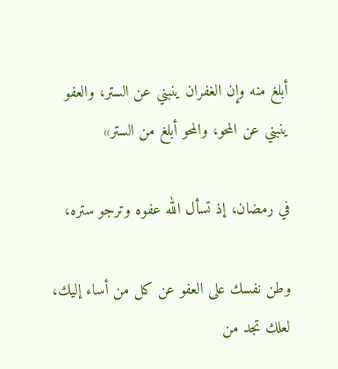أبلغ منه وإن الغفران ينبني عن الستر، والعفو ينبني عن المحو، والمحو أبلغ من الستر»

في رمضان، إذ تسأل الله عفوه وترجو ستره،

وطن نفسك على العفو عن كل من أساء إليك، لعلك تجد من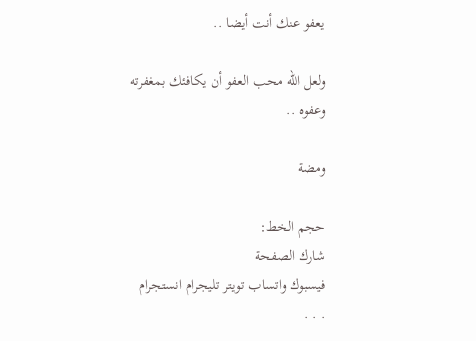يعفو عنك أنت أيضا ..

ولعل الله محب العفو أن يكافئك بمغفرته وعفوه ..

ومضة

حجم الخط:
شارك الصفحة
فيسبوك واتساب تويتر تليجرام انستجرام
. . .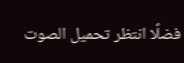فضلًا انتظر تحميل الصوت